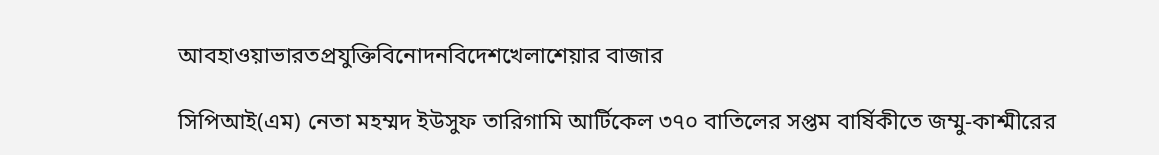আবহাওয়াভারতপ্রযুক্তিবিনোদনবিদেশখেলাশেয়ার বাজার

সিপিআই(এম) নেতা মহম্মদ ইউসুফ তারিগামি আর্টিকেল ৩৭০ বাতিলের সপ্তম বার্ষিকীতে জম্মু-কাশ্মীরের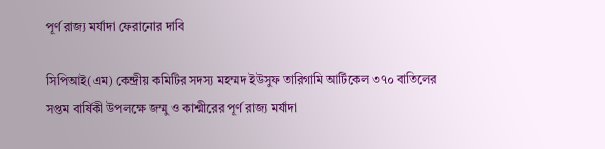পূর্ণ রাজ্য মর্যাদা ফেরানোর দাবি

সিপিআই(এম) কেন্দ্রীয় কমিটির সদস্য মহম্মদ ইউসুফ তারিগামি আর্টিকেল ৩৭০ বাতিলের সপ্তম বার্ষিকী উপলক্ষে জম্মু ও কাশ্মীরের পূর্ণ রাজ্য মর্যাদা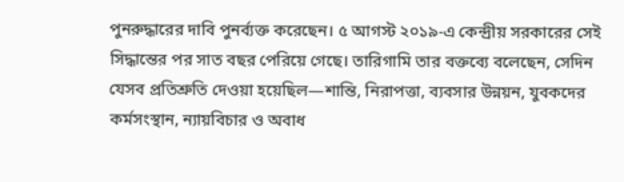পুনরুদ্ধারের দাবি পুনর্ব্যক্ত করেছেন। ৫ আগস্ট ২০১৯-এ কেন্দ্রীয় সরকারের সেই সিদ্ধান্তের পর সাত বছর পেরিয়ে গেছে। তারিগামি তার বক্তব্যে বলেছেন, সেদিন যেসব প্রতিশ্রুতি দেওয়া হয়েছিল—শান্তি, নিরাপত্তা, ব্যবসার উন্নয়ন, যুবকদের কর্মসংস্থান, ন্যায়বিচার ও অবাধ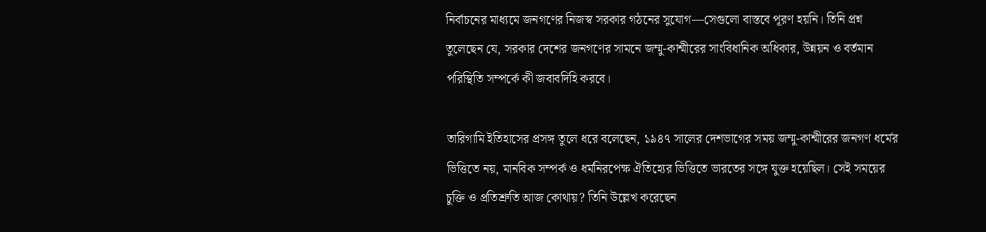নির্বাচনের মাধ্যমে জনগণের নিজস্ব সরকার গঠনের সুযোগ—সেগুলো বাস্তবে পূরণ হয়নি। তিনি প্রশ্ন তুলেছেন যে, সরকার দেশের জনগণের সামনে জম্মু-কাশ্মীরের সাংবিধানিক অধিকার, উন্নয়ন ও বর্তমান পরিস্থিতি সম্পর্কে কী জবাবদিহি করবে।

তারিগামি ইতিহাসের প্রসঙ্গ তুলে ধরে বলেছেন, ১৯৪৭ সালের দেশভাগের সময় জম্মু-কাশ্মীরের জনগণ ধর্মের ভিত্তিতে নয়, মানবিক সম্পর্ক ও ধর্মনিরপেক্ষ ঐতিহ্যের ভিত্তিতে ভারতের সঙ্গে যুক্ত হয়েছিল। সেই সময়ের চুক্তি ও প্রতিশ্রুতি আজ কোথায়? তিনি উল্লেখ করেছেন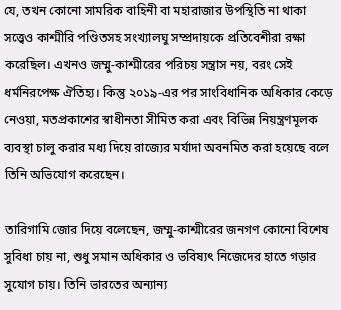যে, তখন কোনো সামরিক বাহিনী বা মহারাজার উপস্থিতি না থাকা সত্ত্বেও কাশ্মীরি পণ্ডিতসহ সংখ্যালঘু সম্প্রদায়কে প্রতিবেশীরা রক্ষা করেছিল। এখনও জম্মু-কাশ্মীরের পরিচয় সন্ত্রাস নয়, বরং সেই ধর্মনিরপেক্ষ ঐতিহ্য। কিন্তু ২০১৯-এর পর সাংবিধানিক অধিকার কেড়ে নেওয়া, মতপ্রকাশের স্বাধীনতা সীমিত করা এবং বিভিন্ন নিয়ন্ত্রণমূলক ব্যবস্থা চালু করার মধ্য দিয়ে রাজ্যের মর্যাদা অবনমিত করা হয়েছে বলে তিনি অভিযোগ করেছেন।

তারিগামি জোর দিয়ে বলেছেন, জম্মু-কাশ্মীরের জনগণ কোনো বিশেষ সুবিধা চায় না, শুধু সমান অধিকার ও ভবিষ্যৎ নিজেদের হাতে গড়ার সুযোগ চায়। তিনি ভারতের অন্যান্য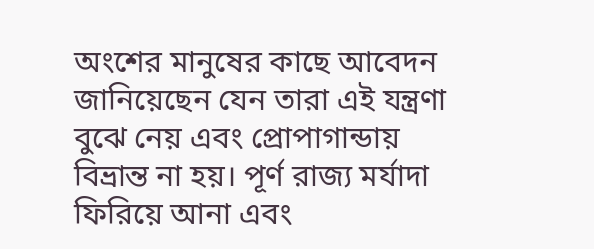অংশের মানুষের কাছে আবেদন জানিয়েছেন যেন তারা এই যন্ত্রণা বুঝে নেয় এবং প্রোপাগান্ডায় বিভ্রান্ত না হয়। পূর্ণ রাজ্য মর্যাদা ফিরিয়ে আনা এবং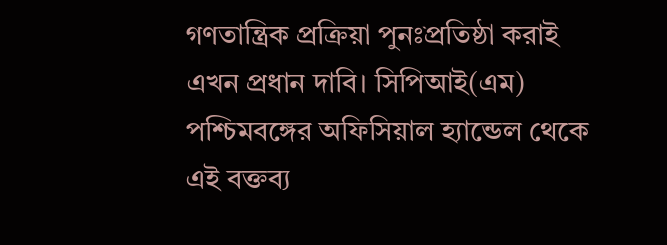গণতান্ত্রিক প্রক্রিয়া পুনঃপ্রতিষ্ঠা করাই এখন প্রধান দাবি। সিপিআই(এম) পশ্চিমবঙ্গের অফিসিয়াল হ্যান্ডেল থেকে এই বক্তব্য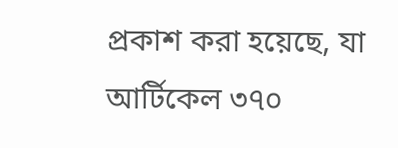প্রকাশ করা হয়েছে, যা আর্টিকেল ৩৭০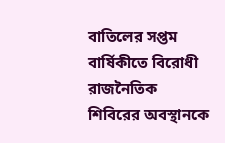বাতিলের সপ্তম বার্ষিকীতে বিরোধী রাজনৈতিক শিবিরের অবস্থানকে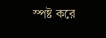স্পষ্ট করে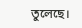তুলেছে।